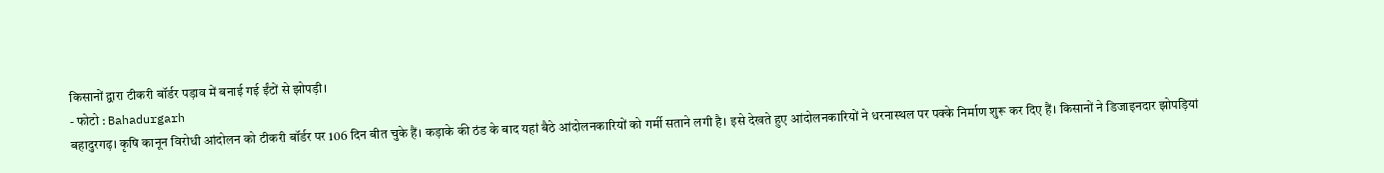किसानों द्वारा टीकरी बॉर्डर पड़ाव में बनाई गई ईंटों से झोपड़ी।
- फोटो : Bahadurgarh
बहादुरगढ़। कृषि कानून विरोधी आंदोलन को टीकरी बॉर्डर पर 106 दिन बीत चुके हैं। कड़ाके की ठंड के बाद यहां बैठे आंदोलनकारियों को गर्मी सताने लगी है। इसे देखते हुए आंदोलनकारियों ने धरनास्थल पर पक्के निर्माण शुरू कर दिए हैं। किसानों ने डिजाइनदार झोपड़ियां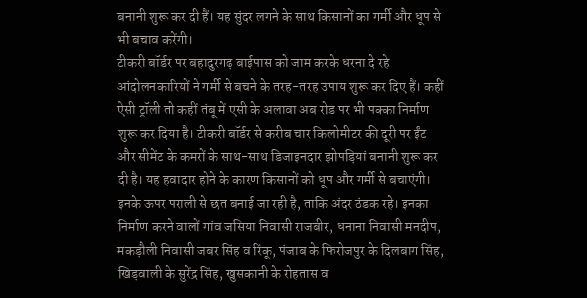बनानी शुरू कर दी हैं। यह सुंदर लगने के साथ किसानों का गर्मी और धूप से भी बचाव करेंगी।
टीकरी बॉर्डर पर बहादुरगढ़ बाईपास को जाम करके धरना दे रहे आंदोलनकारियों ने गर्मी से बचने के तरह-तरह उपाय शुरू कर दिए हैं। कहीं ऐसी ट्रॉली तो कहीं तंबू में एसी के अलावा अब रोड पर भी पक्का निर्माण शुरू कर दिया है। टीकरी बॉर्डर से करीब चार किलोमीटर की दूरी पर ईंट और सीमेंट के कमरों के साथ-साथ डिजाइनदार झोपड़ियां बनानी शुरू कर दी है। यह हवादार होने के कारण किसानों को धूप और गर्मी से बचाएंगी। इनके ऊपर पराली से छत बनाई जा रही है, ताकि अंदर ठंडक रहे। इनका निर्माण करने वालों गांव जसिया निवासी राजबीर, धनाना निवासी मनदीप, मकड़ौली निवासी जबर सिंह व रिंकू, पंजाब के फिरोजपुर के दिलबाग सिंह, खिड़वाली के सुरेंद्र सिंह, खुसकानी के रोहतास व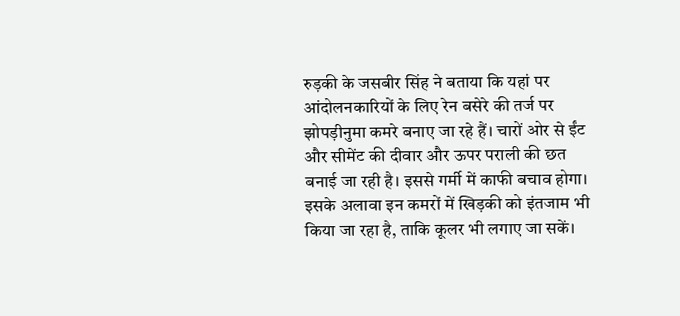रुड़की के जसबीर सिंह ने बताया कि यहां पर आंदोलनकारियों के लिए रेन बसेरे की तर्ज पर झोपड़ीनुमा कमरे बनाए जा रहे हैं। चारों ओर से ईंट और सीमेंट की दीवार और ऊपर पराली की छत बनाई जा रही है। इससे गर्मी में काफी बचाव होगा। इसके अलावा इन कमरों में खिड़की को इंतजाम भी किया जा रहा है, ताकि कूलर भी लगाए जा सकें।